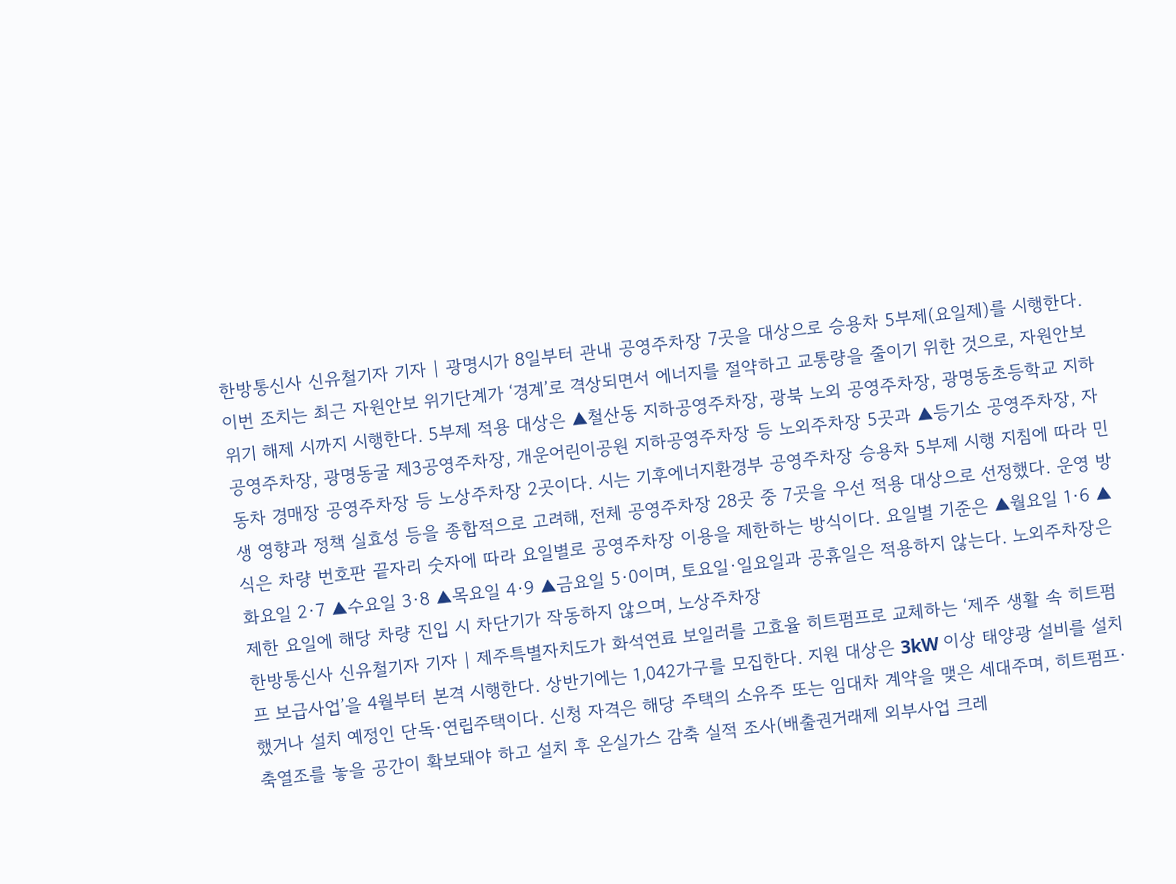한방통신사 신유철기자 기자 | 광명시가 8일부터 관내 공영주차장 7곳을 대상으로 승용차 5부제(요일제)를 시행한다. 이번 조치는 최근 자원안보 위기단계가 ‘경계’로 격상되면서 에너지를 절약하고 교통량을 줄이기 위한 것으로, 자원안보 위기 해제 시까지 시행한다. 5부제 적용 대상은 ▲철산동 지하공영주차장, 광북 노외 공영주차장, 광명동초등학교 지하공영주차장, 광명동굴 제3공영주차장, 개운어린이공원 지하공영주차장 등 노외주차장 5곳과 ▲등기소 공영주차장, 자동차 경매장 공영주차장 등 노상주차장 2곳이다. 시는 기후에너지환경부 공영주차장 승용차 5부제 시행 지침에 따라 민생 영향과 정책 실효성 등을 종합적으로 고려해, 전체 공영주차장 28곳 중 7곳을 우선 적용 대상으로 선정했다. 운영 방식은 차량 번호판 끝자리 숫자에 따라 요일별로 공영주차장 이용을 제한하는 방식이다. 요일별 기준은 ▲월요일 1·6 ▲화요일 2·7 ▲수요일 3·8 ▲목요일 4·9 ▲금요일 5·0이며, 토요일·일요일과 공휴일은 적용하지 않는다. 노외주차장은 제한 요일에 해당 차량 진입 시 차단기가 작동하지 않으며, 노상주차장
한방통신사 신유철기자 기자 | 제주특별자치도가 화석연료 보일러를 고효율 히트펌프로 교체하는 ‘제주 생활 속 히트펌프 보급사업’을 4월부터 본격 시행한다. 상반기에는 1,042가구를 모집한다. 지원 대상은 3kW 이상 태양광 설비를 설치했거나 설치 예정인 단독·연립주택이다. 신청 자격은 해당 주택의 소유주 또는 임대차 계약을 맺은 세대주며, 히트펌프·축열조를 놓을 공간이 확보돼야 하고 설치 후 온실가스 감축 실적 조사(배출권거래제 외부사업 크레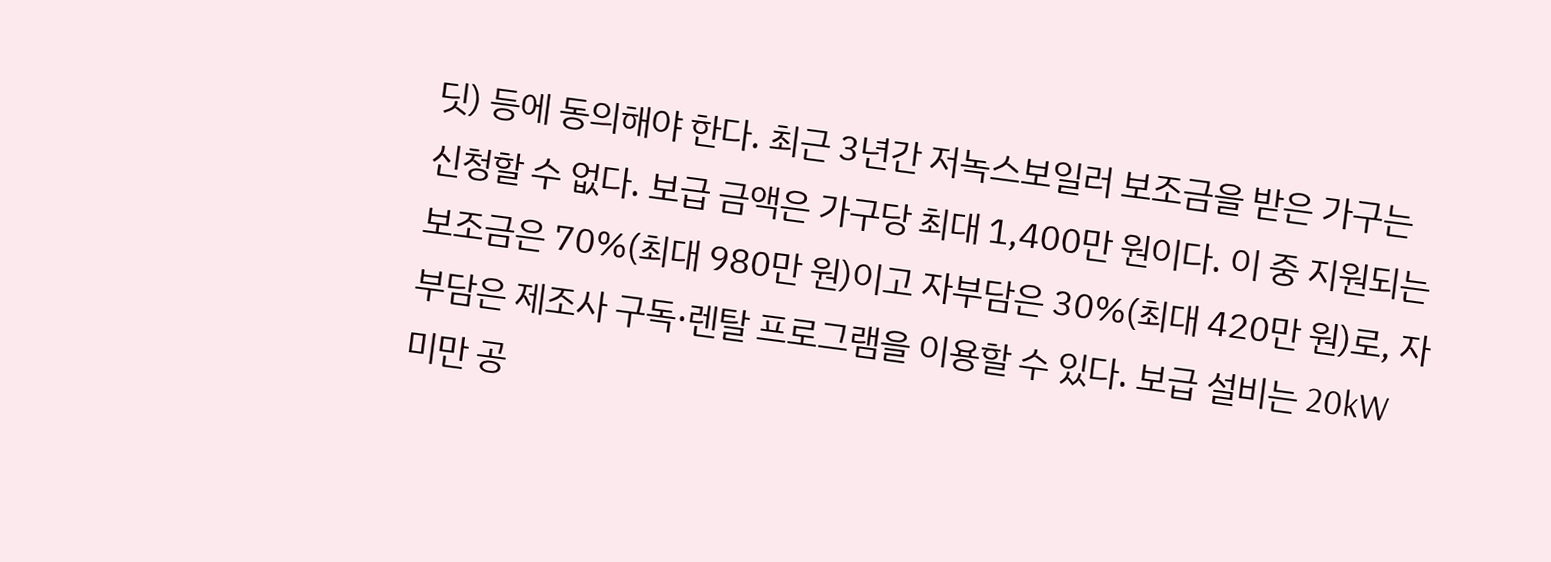딧) 등에 동의해야 한다. 최근 3년간 저녹스보일러 보조금을 받은 가구는 신청할 수 없다. 보급 금액은 가구당 최대 1,400만 원이다. 이 중 지원되는 보조금은 70%(최대 980만 원)이고 자부담은 30%(최대 420만 원)로, 자부담은 제조사 구독·렌탈 프로그램을 이용할 수 있다. 보급 설비는 20kW 미만 공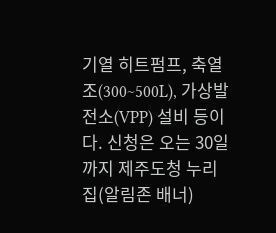기열 히트펌프, 축열조(300~500L), 가상발전소(VPP) 설비 등이다. 신청은 오는 30일까지 제주도청 누리집(알림존 배너)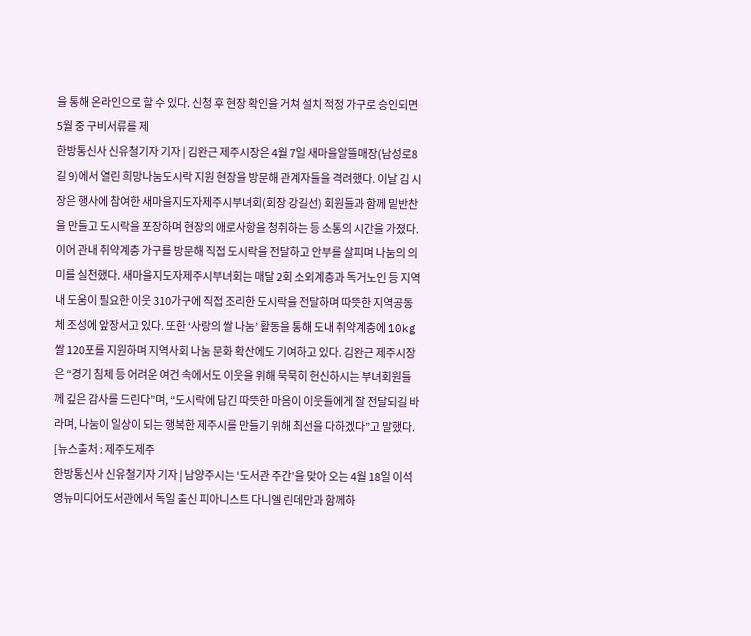을 통해 온라인으로 할 수 있다. 신청 후 현장 확인을 거쳐 설치 적정 가구로 승인되면 5월 중 구비서류를 제
한방통신사 신유철기자 기자 | 김완근 제주시장은 4월 7일 새마을알뜰매장(남성로8길 9)에서 열린 희망나눔도시락 지원 현장을 방문해 관계자들을 격려했다. 이날 김 시장은 행사에 참여한 새마을지도자제주시부녀회(회장 강길선) 회원들과 함께 밑반찬을 만들고 도시락을 포장하며 현장의 애로사항을 청취하는 등 소통의 시간을 가졌다. 이어 관내 취약계층 가구를 방문해 직접 도시락을 전달하고 안부를 살피며 나눔의 의미를 실천했다. 새마을지도자제주시부녀회는 매달 2회 소외계층과 독거노인 등 지역 내 도움이 필요한 이웃 310가구에 직접 조리한 도시락을 전달하며 따뜻한 지역공동체 조성에 앞장서고 있다. 또한 ‘사랑의 쌀 나눔’ 활동을 통해 도내 취약계층에 10kg 쌀 120포를 지원하며 지역사회 나눔 문화 확산에도 기여하고 있다. 김완근 제주시장은 “경기 침체 등 어려운 여건 속에서도 이웃을 위해 묵묵히 헌신하시는 부녀회원들께 깊은 감사를 드린다”며, “도시락에 담긴 따뜻한 마음이 이웃들에게 잘 전달되길 바라며, 나눔이 일상이 되는 행복한 제주시를 만들기 위해 최선을 다하겠다”고 말했다. [뉴스출처 : 제주도제주
한방통신사 신유철기자 기자 | 남양주시는 ‘도서관 주간’을 맞아 오는 4월 18일 이석영뉴미디어도서관에서 독일 출신 피아니스트 다니엘 린데만과 함께하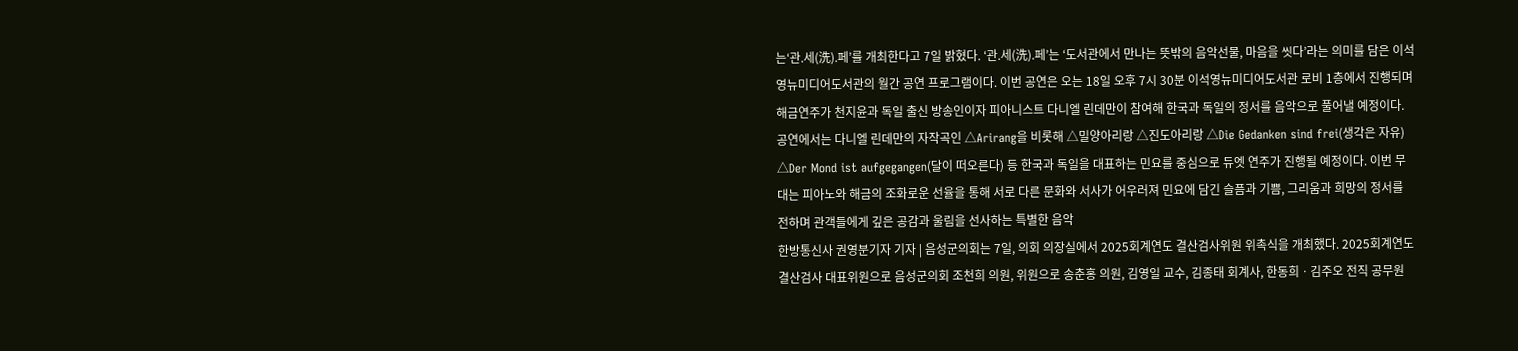는‘관.세(洗).페’를 개최한다고 7일 밝혔다. ‘관.세(洗).페’는 ‘도서관에서 만나는 뜻밖의 음악선물, 마음을 씻다’라는 의미를 담은 이석영뉴미디어도서관의 월간 공연 프로그램이다. 이번 공연은 오는 18일 오후 7시 30분 이석영뉴미디어도서관 로비 1층에서 진행되며 해금연주가 천지윤과 독일 출신 방송인이자 피아니스트 다니엘 린데만이 참여해 한국과 독일의 정서를 음악으로 풀어낼 예정이다. 공연에서는 다니엘 린데만의 자작곡인 △Arirang을 비롯해 △밀양아리랑 △진도아리랑 △Die Gedanken sind frei(생각은 자유) △Der Mond ist aufgegangen(달이 떠오른다) 등 한국과 독일을 대표하는 민요를 중심으로 듀엣 연주가 진행될 예정이다. 이번 무대는 피아노와 해금의 조화로운 선율을 통해 서로 다른 문화와 서사가 어우러져 민요에 담긴 슬픔과 기쁨, 그리움과 희망의 정서를 전하며 관객들에게 깊은 공감과 울림을 선사하는 특별한 음악
한방통신사 권영분기자 기자 | 음성군의회는 7일, 의회 의장실에서 2025회계연도 결산검사위원 위촉식을 개최했다. 2025회계연도 결산검사 대표위원으로 음성군의회 조천희 의원, 위원으로 송춘홍 의원, 김영일 교수, 김종태 회계사, 한동희ㆍ김주오 전직 공무원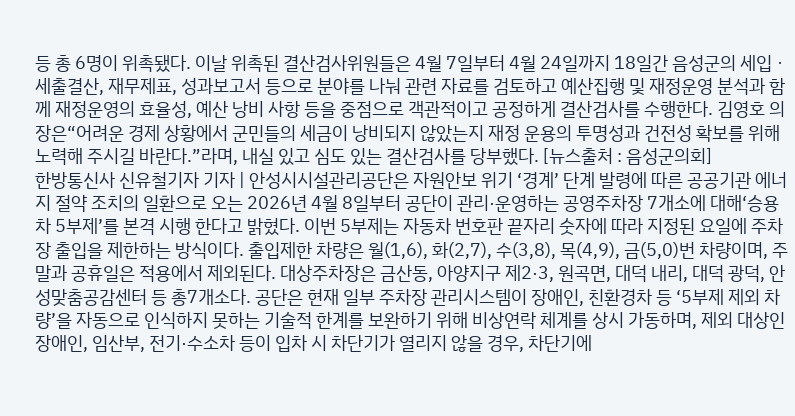등 총 6명이 위촉됐다. 이날 위촉된 결산검사위원들은 4월 7일부터 4월 24일까지 18일간 음성군의 세입ㆍ세출결산, 재무제표, 성과보고서 등으로 분야를 나눠 관련 자료를 검토하고 예산집행 및 재정운영 분석과 함께 재정운영의 효율성, 예산 낭비 사항 등을 중점으로 객관적이고 공정하게 결산검사를 수행한다. 김영호 의장은“어려운 경제 상황에서 군민들의 세금이 낭비되지 않았는지 재정 운용의 투명성과 건전성 확보를 위해 노력해 주시길 바란다.”라며, 내실 있고 심도 있는 결산검사를 당부했다. [뉴스출처 : 음성군의회]
한방통신사 신유철기자 기자 | 안성시시설관리공단은 자원안보 위기 ‘경계’ 단계 발령에 따른 공공기관 에너지 절약 조치의 일환으로 오는 2026년 4월 8일부터 공단이 관리·운영하는 공영주차장 7개소에 대해‘승용차 5부제’를 본격 시행 한다고 밝혔다. 이번 5부제는 자동차 번호판 끝자리 숫자에 따라 지정된 요일에 주차장 출입을 제한하는 방식이다. 출입제한 차량은 월(1,6), 화(2,7), 수(3,8), 목(4,9), 금(5,0)번 차량이며, 주말과 공휴일은 적용에서 제외된다. 대상주차장은 금산동, 아양지구 제2·3, 원곡면, 대덕 내리, 대덕 광덕, 안성맞춤공감센터 등 총7개소다. 공단은 현재 일부 주차장 관리시스템이 장애인, 친환경차 등 ‘5부제 제외 차량’을 자동으로 인식하지 못하는 기술적 한계를 보완하기 위해 비상연락 체계를 상시 가동하며, 제외 대상인 장애인, 임산부, 전기·수소차 등이 입차 시 차단기가 열리지 않을 경우, 차단기에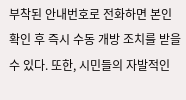부착된 안내번호로 전화하면 본인 확인 후 즉시 수동 개방 조치를 받을 수 있다. 또한, 시민들의 자발적인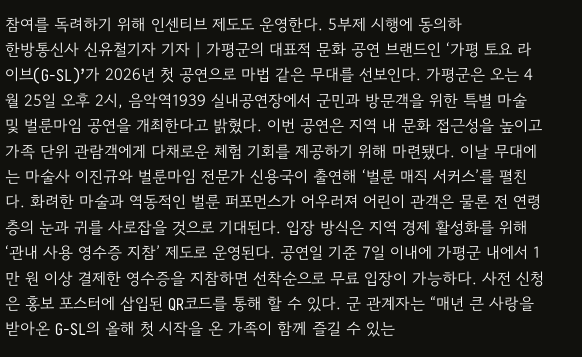참여를 독려하기 위해 인센티브 제도도 운영한다. 5부제 시행에 동의하
한방통신사 신유철기자 기자 | 가평군의 대표적 문화 공연 브랜드인 ‘가평 토요 라이브(G-SL)’가 2026년 첫 공연으로 마법 같은 무대를 선보인다. 가평군은 오는 4월 25일 오후 2시, 음악역1939 실내공연장에서 군민과 방문객을 위한 특별 마술 및 벌룬마임 공연을 개최한다고 밝혔다. 이번 공연은 지역 내 문화 접근성을 높이고 가족 단위 관람객에게 다채로운 체험 기회를 제공하기 위해 마련됐다. 이날 무대에는 마술사 이진규와 벌룬마임 전문가 신용국이 출연해 ‘벌룬 매직 서커스’를 펼친다. 화려한 마술과 역동적인 벌룬 퍼포먼스가 어우러져 어린이 관객은 물론 전 연령층의 눈과 귀를 사로잡을 것으로 기대된다. 입장 방식은 지역 경제 활성화를 위해 ‘관내 사용 영수증 지참’ 제도로 운영된다. 공연일 기준 7일 이내에 가평군 내에서 1만 원 이상 결제한 영수증을 지참하면 선착순으로 무료 입장이 가능하다. 사전 신청은 홍보 포스터에 삽입된 QR코드를 통해 할 수 있다. 군 관계자는 “매년 큰 사랑을 받아온 G-SL의 올해 첫 시작을 온 가족이 함께 즐길 수 있는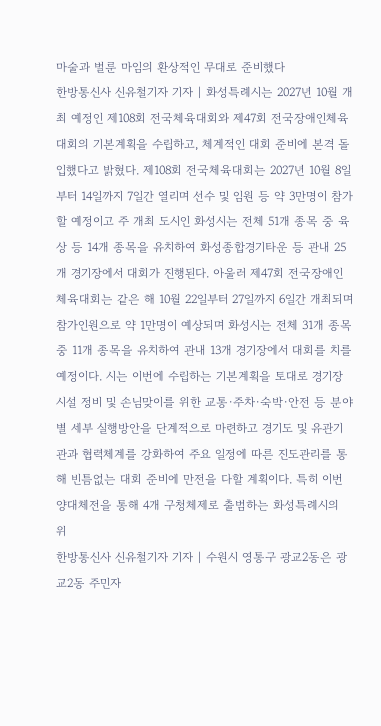마술과 벌룬 마임의 환상적인 무대로 준비했다
한방통신사 신유철기자 기자 | 화성특례시는 2027년 10월 개최 예정인 제108회 전국체육대회와 제47회 전국장애인체육대회의 기본계획을 수립하고, 체계적인 대회 준비에 본격 돌입했다고 밝혔다. 제108회 전국체육대회는 2027년 10월 8일부터 14일까지 7일간 열리며 선수 및 임원 등 약 3만명이 참가할 예정이고 주 개최 도시인 화성시는 전체 51개 종목 중 육상 등 14개 종목을 유치하여 화성종합경기타운 등 관내 25개 경기장에서 대회가 진행된다. 아울러 제47회 전국장애인체육대회는 같은 해 10월 22일부터 27일까지 6일간 개최되며 참가인원으로 약 1만명이 예상되며 화성시는 전체 31개 종목 중 11개 종목을 유치하여 관내 13개 경기장에서 대회를 치를 예정이다. 시는 이번에 수립하는 기본계획을 토대로 경기장 시설 정비 및 손님맞이를 위한 교통·주차·숙박·안전 등 분야별 세부 실행방안을 단계적으로 마련하고 경기도 및 유관기관과 협력체계를 강화하여 주요 일정에 따른 진도관리를 통해 빈틈없는 대회 준비에 만전을 다할 계획이다. 특히 이번 양대체전을 통해 4개 구청체제로 출범하는 화성특례시의 위
한방통신사 신유철기자 기자 | 수원시 영통구 광교2동은 광교2동 주민자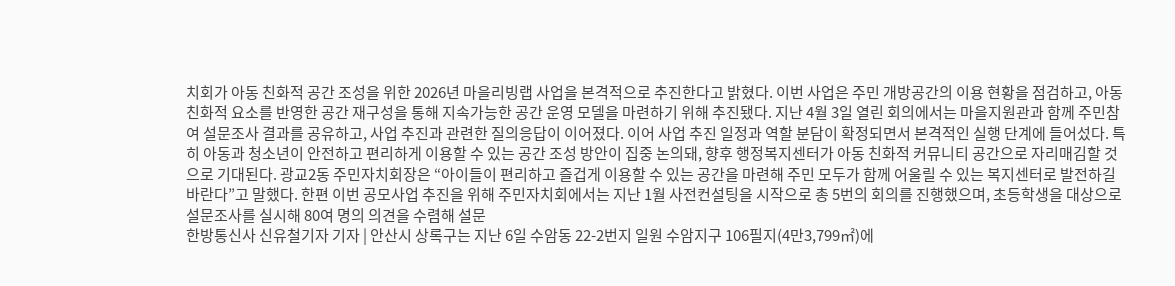치회가 아동 친화적 공간 조성을 위한 2026년 마을리빙랩 사업을 본격적으로 추진한다고 밝혔다. 이번 사업은 주민 개방공간의 이용 현황을 점검하고, 아동 친화적 요소를 반영한 공간 재구성을 통해 지속가능한 공간 운영 모델을 마련하기 위해 추진됐다. 지난 4월 3일 열린 회의에서는 마을지원관과 함께 주민참여 설문조사 결과를 공유하고, 사업 추진과 관련한 질의응답이 이어졌다. 이어 사업 추진 일정과 역할 분담이 확정되면서 본격적인 실행 단계에 들어섰다. 특히 아동과 청소년이 안전하고 편리하게 이용할 수 있는 공간 조성 방안이 집중 논의돼, 향후 행정복지센터가 아동 친화적 커뮤니티 공간으로 자리매김할 것으로 기대된다. 광교2동 주민자치회장은 “아이들이 편리하고 즐겁게 이용할 수 있는 공간을 마련해 주민 모두가 함께 어울릴 수 있는 복지센터로 발전하길 바란다”고 말했다. 한편 이번 공모사업 추진을 위해 주민자치회에서는 지난 1월 사전컨설팅을 시작으로 총 5번의 회의를 진행했으며, 초등학생을 대상으로 설문조사를 실시해 80여 명의 의견을 수렴해 설문
한방통신사 신유철기자 기자 | 안산시 상록구는 지난 6일 수암동 22-2번지 일원 수암지구 106필지(4만3,799㎡)에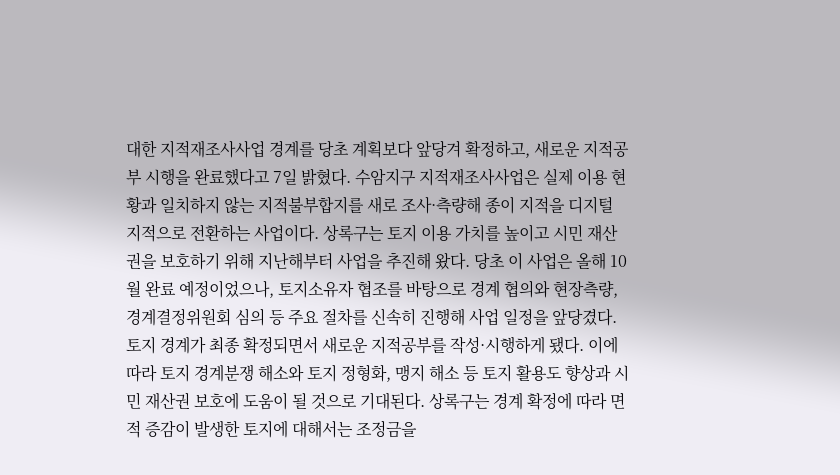대한 지적재조사사업 경계를 당초 계획보다 앞당겨 확정하고, 새로운 지적공부 시행을 완료했다고 7일 밝혔다. 수암지구 지적재조사사업은 실제 이용 현황과 일치하지 않는 지적불부합지를 새로 조사·측량해 종이 지적을 디지털 지적으로 전환하는 사업이다. 상록구는 토지 이용 가치를 높이고 시민 재산권을 보호하기 위해 지난해부터 사업을 추진해 왔다. 당초 이 사업은 올해 10월 완료 예정이었으나, 토지소유자 협조를 바탕으로 경계 협의와 현장측량, 경계결정위원회 심의 등 주요 절차를 신속히 진행해 사업 일정을 앞당겼다. 토지 경계가 최종 확정되면서 새로운 지적공부를 작성·시행하게 됐다. 이에 따라 토지 경계분쟁 해소와 토지 정형화, 맹지 해소 등 토지 활용도 향상과 시민 재산권 보호에 도움이 될 것으로 기대된다. 상록구는 경계 확정에 따라 면적 증감이 발생한 토지에 대해서는 조정금을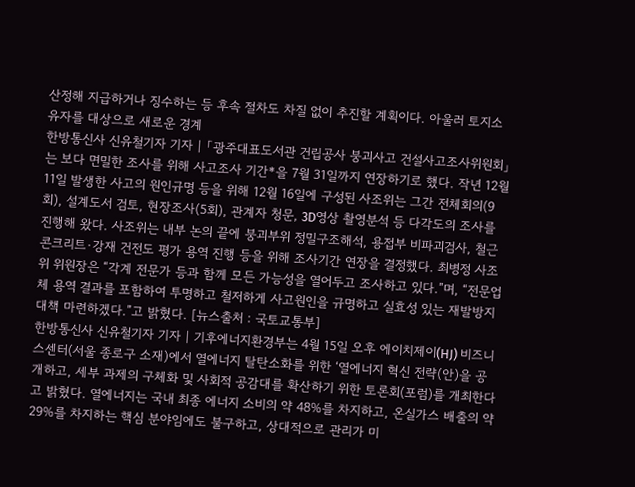산정해 지급하거나 징수하는 등 후속 절차도 차질 없이 추진할 계획이다. 아울러 토지소유자를 대상으로 새로운 경계
한방통신사 신유철기자 기자 | 「광주대표도서관 건립공사 붕괴사고 건설사고조사위원회」 는 보다 면밀한 조사를 위해 사고조사 기간*을 7월 31일까지 연장하기로 했다. 작년 12월 11일 발생한 사고의 원인규명 등을 위해 12월 16일에 구성된 사조위는 그간 전체회의(9회), 설계도서 검토, 현장조사(5회), 관계자 청문, 3D영상 촬영분석 등 다각도의 조사를 진행해 왔다. 사조위는 내부 논의 끝에 붕괴부위 정밀구조해석, 용접부 비파괴검사, 철근콘크리트·강재 건전도 평가 용역 진행 등을 위해 조사기간 연장을 결정했다. 최병정 사조위 위원장은 “각계 전문가 등과 함께 모든 가능성을 열어두고 조사하고 있다.”며, “전문업체 용역 결과를 포함하여 투명하고 철저하게 사고원인을 규명하고 실효성 있는 재발방지대책 마련하겠다.”고 밝혔다. [뉴스출처 : 국토교통부]
한방통신사 신유철기자 기자 | 기후에너지환경부는 4월 15일 오후 에이치제이(HJ) 비즈니스센터(서울 종로구 소재)에서 열에너지 탈탄소화를 위한 ‘열에너지 혁신 전략(안)을 공개하고, 세부 과제의 구체화 및 사회적 공감대를 확산하기 위한 토론회(포럼)를 개최한다고 밝혔다. 열에너지는 국내 최종 에너지 소비의 약 48%를 차지하고, 온실가스 배출의 약 29%를 차지하는 핵심 분야임에도 불구하고, 상대적으로 관리가 미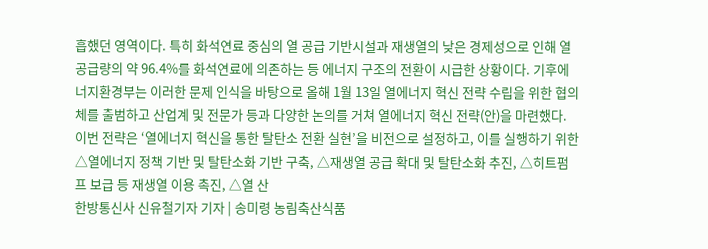흡했던 영역이다. 특히 화석연료 중심의 열 공급 기반시설과 재생열의 낮은 경제성으로 인해 열 공급량의 약 96.4%를 화석연료에 의존하는 등 에너지 구조의 전환이 시급한 상황이다. 기후에너지환경부는 이러한 문제 인식을 바탕으로 올해 1월 13일 열에너지 혁신 전략 수립을 위한 협의체를 출범하고 산업계 및 전문가 등과 다양한 논의를 거쳐 열에너지 혁신 전략(안)을 마련했다. 이번 전략은 ‘열에너지 혁신을 통한 탈탄소 전환 실현’을 비전으로 설정하고, 이를 실행하기 위한 △열에너지 정책 기반 및 탈탄소화 기반 구축, △재생열 공급 확대 및 탈탄소화 추진, △히트펌프 보급 등 재생열 이용 촉진, △열 산
한방통신사 신유철기자 기자 | 송미령 농림축산식품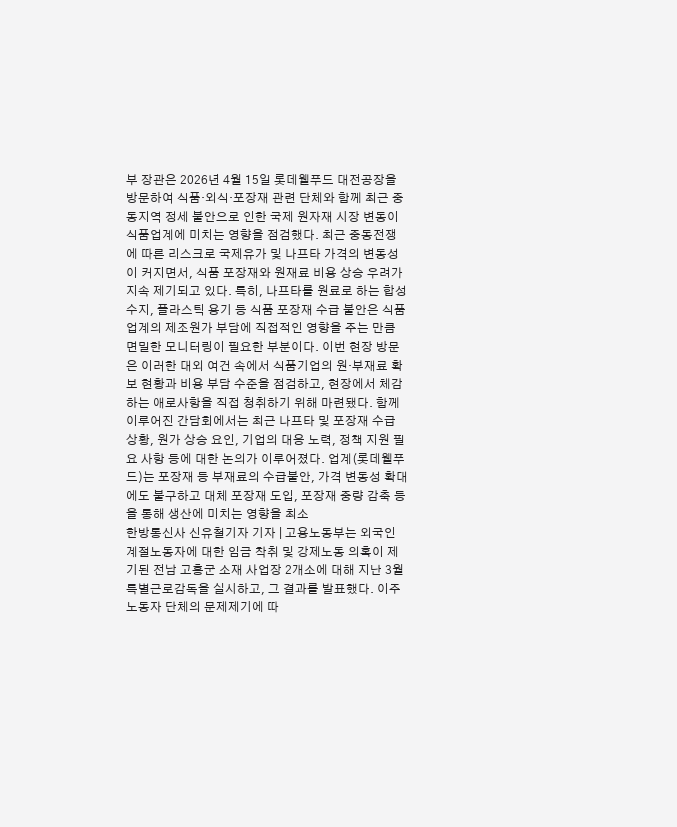부 장관은 2026년 4월 15일 롯데웰푸드 대전공장을 방문하여 식품·외식·포장재 관련 단체와 함께 최근 중동지역 정세 불안으로 인한 국제 원자재 시장 변동이 식품업계에 미치는 영향을 점검했다. 최근 중동전쟁에 따른 리스크로 국제유가 및 나프타 가격의 변동성이 커지면서, 식품 포장재와 원재료 비용 상승 우려가 지속 제기되고 있다. 특히, 나프타를 원료로 하는 합성수지, 플라스틱 용기 등 식품 포장재 수급 불안은 식품업계의 제조원가 부담에 직접적인 영향을 주는 만큼 면밀한 모니터링이 필요한 부분이다. 이번 현장 방문은 이러한 대외 여건 속에서 식품기업의 원·부재료 확보 현황과 비용 부담 수준을 점검하고, 현장에서 체감하는 애로사항을 직접 청취하기 위해 마련됐다. 함께 이루어진 간담회에서는 최근 나프타 및 포장재 수급 상황, 원가 상승 요인, 기업의 대응 노력, 정책 지원 필요 사항 등에 대한 논의가 이루어졌다. 업계(롯데웰푸드)는 포장재 등 부재료의 수급불안, 가격 변동성 확대에도 불구하고 대체 포장재 도입, 포장재 중량 감축 등을 통해 생산에 미치는 영향을 최소
한방통신사 신유철기자 기자 | 고용노동부는 외국인 계절노동자에 대한 임금 착취 및 강제노동 의혹이 제기된 전남 고흥군 소재 사업장 2개소에 대해 지난 3월 특별근로감독을 실시하고, 그 결과를 발표했다. 이주노동자 단체의 문제제기에 따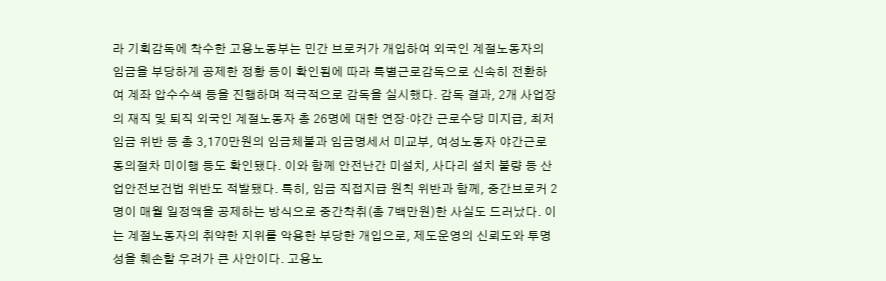라 기획감독에 착수한 고용노동부는 민간 브로커가 개입하여 외국인 계절노동자의 임금을 부당하게 공제한 정황 등이 확인됨에 따라 특별근로감독으로 신속히 전환하여 계좌 압수수색 등을 진행하며 적극적으로 감독을 실시했다. 감독 결과, 2개 사업장의 재직 및 퇴직 외국인 계절노동자 총 26명에 대한 연장·야간 근로수당 미지급, 최저임금 위반 등 총 3,170만원의 임금체불과 임금명세서 미교부, 여성노동자 야간근로 동의절차 미이행 등도 확인됐다. 이와 함께 안전난간 미설치, 사다리 설치 불량 등 산업안전보건법 위반도 적발됐다. 특히, 임금 직접지급 원칙 위반과 함께, 중간브로커 2명이 매월 일정액을 공제하는 방식으로 중간착취(총 7백만원)한 사실도 드러났다. 이는 계절노동자의 취약한 지위를 악용한 부당한 개입으로, 제도운영의 신뢰도와 투명성을 훼손할 우려가 큰 사안이다. 고용노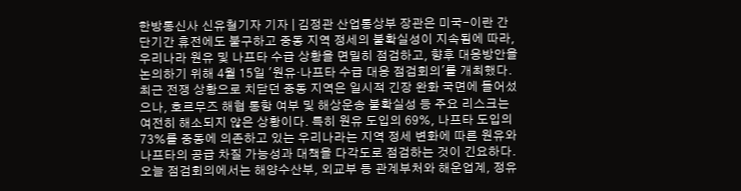한방통신사 신유철기자 기자 | 김정관 산업통상부 장관은 미국-이란 간 단기간 휴전에도 불구하고 중동 지역 정세의 불확실성이 지속됨에 따라, 우리나라 원유 및 나프타 수급 상황을 면밀히 점검하고, 향후 대응방안을 논의하기 위해 4월 15일 '원유·나프타 수급 대응 점검회의'를 개최했다. 최근 전쟁 상황으로 치닫던 중동 지역은 일시적 긴장 완화 국면에 들어섰으나, 호르무즈 해협 통항 여부 및 해상운송 불확실성 등 주요 리스크는 여전히 해소되지 않은 상황이다. 특히 원유 도입의 69%, 나프타 도입의 73%를 중동에 의존하고 있는 우리나라는 지역 정세 변화에 따른 원유와 나프타의 공급 차질 가능성과 대책을 다각도로 점검하는 것이 긴요하다. 오늘 점검회의에서는 해양수산부, 외교부 등 관계부처와 해운업계, 정유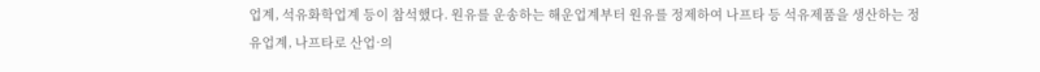업계, 석유화학업계 등이 참석했다. 원유를 운송하는 해운업계부터 원유를 정제하여 나프타 등 석유제품을 생산하는 정유업계, 나프타로 산업·의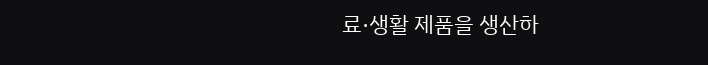료·생활 제품을 생산하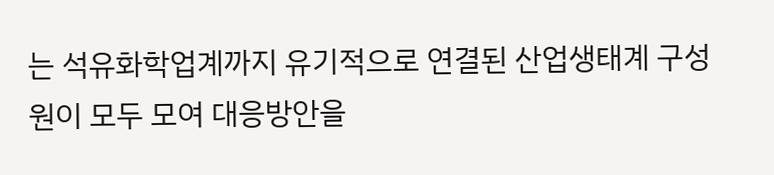는 석유화학업계까지 유기적으로 연결된 산업생태계 구성원이 모두 모여 대응방안을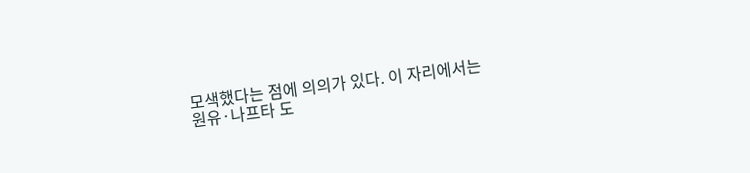모색했다는 점에 의의가 있다. 이 자리에서는 원유·나프타 도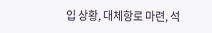입 상황, 대체항로 마련, 석